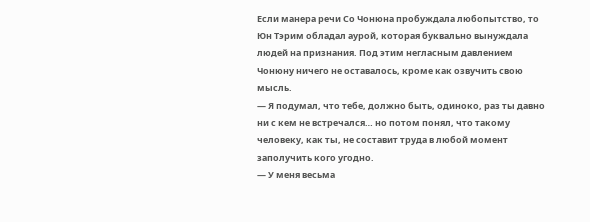Если манера речи Со Чонюна пробуждала любопытство, то Юн Тэрим обладал аурой, которая буквально вынуждала людей на признания. Под этим негласным давлением Чонюну ничего не оставалось, кроме как озвучить свою мысль.
— Я подумал, что тебе, должно быть, одиноко, раз ты давно ни с кем не встречался… но потом понял, что такому человеку, как ты, не составит труда в любой момент заполучить кого угодно.
— У меня весьма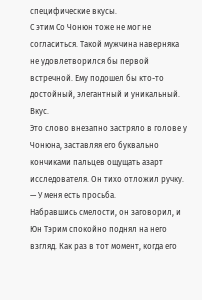специфические вкусы.
С этим Со Чонюн тоже не мог не согласиться. Такой мужчина наверняка не удовлетворился бы первой встречной. Ему подошел бы кто-то достойный, элегантный и уникальный.
Вкус.
Это слово внезапно застряло в голове у Чонюна, заставляя его буквально кончиками пальцев ощущать азарт исследователя. Он тихо отложил ручку.
— У меня есть просьба.
Набравшись смелости, он заговорил, и Юн Тэрим спокойно поднял на него взгляд. Как раз в тот момент, когда его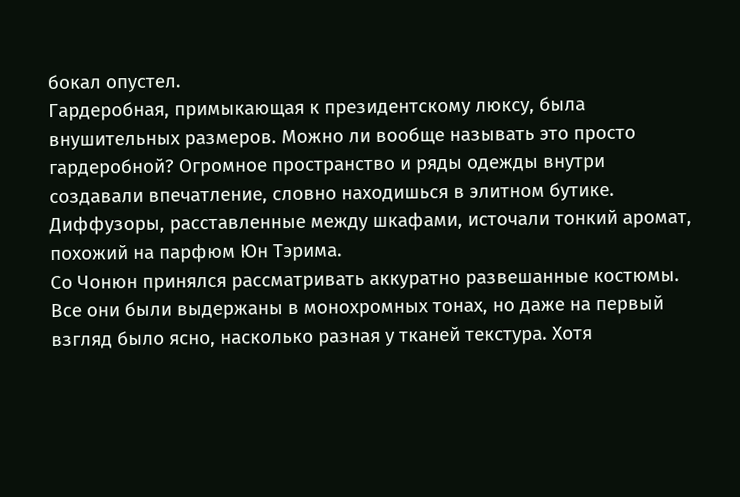бокал опустел.
Гардеробная, примыкающая к президентскому люксу, была внушительных размеров. Можно ли вообще называть это просто гардеробной? Огромное пространство и ряды одежды внутри создавали впечатление, словно находишься в элитном бутике.
Диффузоры, расставленные между шкафами, источали тонкий аромат, похожий на парфюм Юн Тэрима.
Со Чонюн принялся рассматривать аккуратно развешанные костюмы.
Все они были выдержаны в монохромных тонах, но даже на первый взгляд было ясно, насколько разная у тканей текстура. Хотя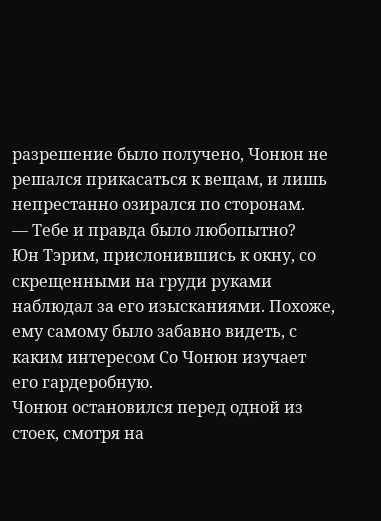разрешение было получено, Чонюн не решался прикасаться к вещам, и лишь непрестанно озирался по сторонам.
— Тебе и правда было любопытно?
Юн Тэрим, прислонившись к окну, со скрещенными на груди руками наблюдал за его изысканиями. Похоже, ему самому было забавно видеть, с каким интересом Со Чонюн изучает его гардеробную.
Чонюн остановился перед одной из стоек, смотря на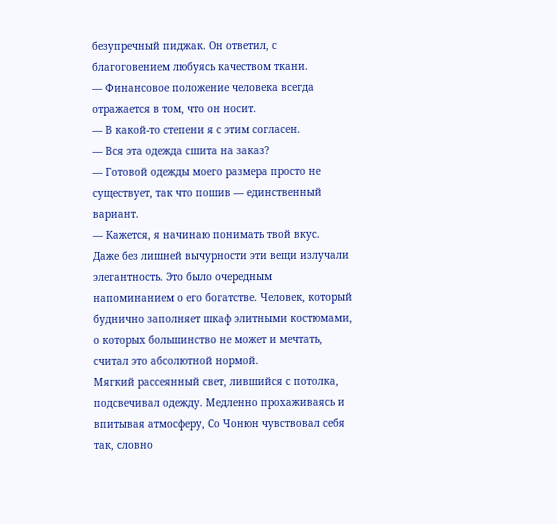безупречный пиджак. Он ответил, с благоговением любуясь качеством ткани.
— Финансовое положение человека всегда отражается в том, что он носит.
— В какой-то степени я с этим согласен.
— Вся эта одежда сшита на заказ?
— Готовой одежды моего размера просто не существует, так что пошив — единственный вариант.
— Кажется, я начинаю понимать твой вкус.
Даже без лишней вычурности эти вещи излучали элегантность. Это было очередным напоминанием о его богатстве. Человек, который буднично заполняет шкаф элитными костюмами, о которых большинство не может и мечтать, считал это абсолютной нормой.
Мягкий рассеянный свет, лившийся с потолка, подсвечивал одежду. Медленно прохаживаясь и впитывая атмосферу, Со Чонюн чувствовал себя так, словно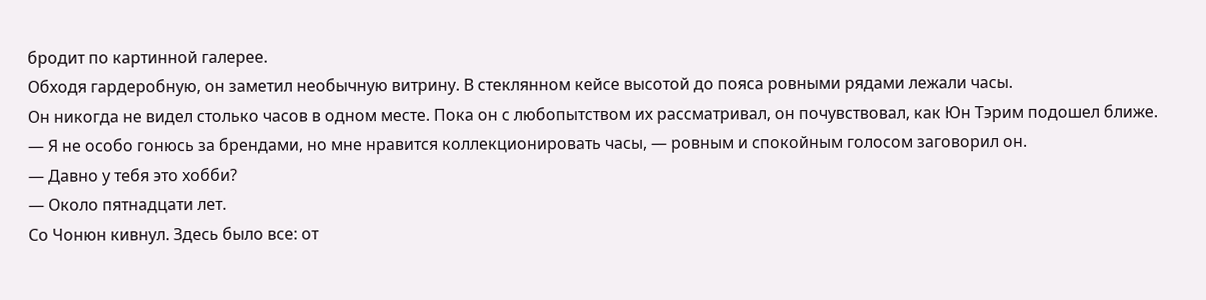бродит по картинной галерее.
Обходя гардеробную, он заметил необычную витрину. В стеклянном кейсе высотой до пояса ровными рядами лежали часы.
Он никогда не видел столько часов в одном месте. Пока он с любопытством их рассматривал, он почувствовал, как Юн Тэрим подошел ближе.
— Я не особо гонюсь за брендами, но мне нравится коллекционировать часы, — ровным и спокойным голосом заговорил он.
— Давно у тебя это хобби?
— Около пятнадцати лет.
Со Чонюн кивнул. Здесь было все: от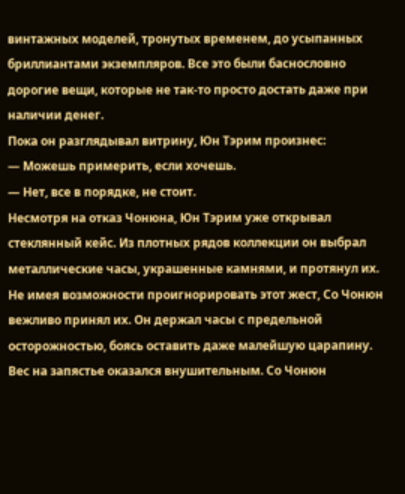винтажных моделей, тронутых временем, до усыпанных бриллиантами экземпляров. Все это были баснословно дорогие вещи, которые не так-то просто достать даже при наличии денег.
Пока он разглядывал витрину, Юн Тэрим произнес:
— Можешь примерить, если хочешь.
— Нет, все в порядке, не стоит.
Несмотря на отказ Чонюна, Юн Тэрим уже открывал стеклянный кейс. Из плотных рядов коллекции он выбрал металлические часы, украшенные камнями, и протянул их.
Не имея возможности проигнорировать этот жест, Со Чонюн вежливо принял их. Он держал часы с предельной осторожностью, боясь оставить даже малейшую царапину.
Вес на запястье оказался внушительным. Со Чонюн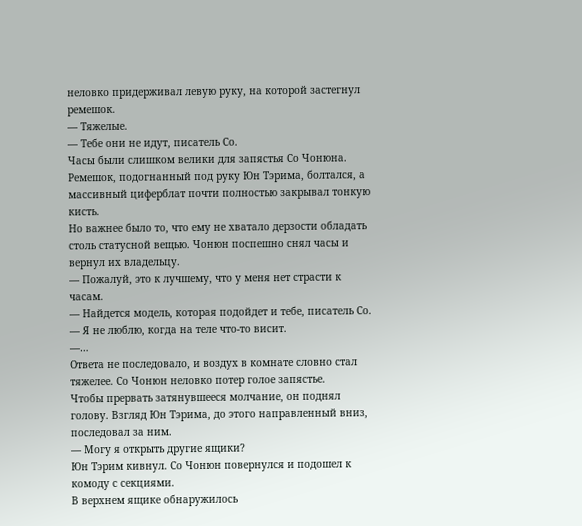неловко придерживал левую руку, на которой застегнул ремешок.
— Тяжелые.
— Тебе они не идут, писатель Со.
Часы были слишком велики для запястья Со Чонюна. Ремешок, подогнанный под руку Юн Тэрима, болтался, а массивный циферблат почти полностью закрывал тонкую кисть.
Но важнее было то, что ему не хватало дерзости обладать столь статусной вещью. Чонюн поспешно снял часы и вернул их владельцу.
— Пожалуй, это к лучшему, что у меня нет страсти к часам.
— Найдется модель, которая подойдет и тебе, писатель Со.
— Я не люблю, когда на теле что-то висит.
—…
Ответа не последовало, и воздух в комнате словно стал тяжелее. Со Чонюн неловко потер голое запястье.
Чтобы прервать затянувшееся молчание, он поднял голову. Взгляд Юн Тэрима, до этого направленный вниз, последовал за ним.
— Могу я открыть другие ящики?
Юн Тэрим кивнул. Со Чонюн повернулся и подошел к комоду с секциями.
В верхнем ящике обнаружилось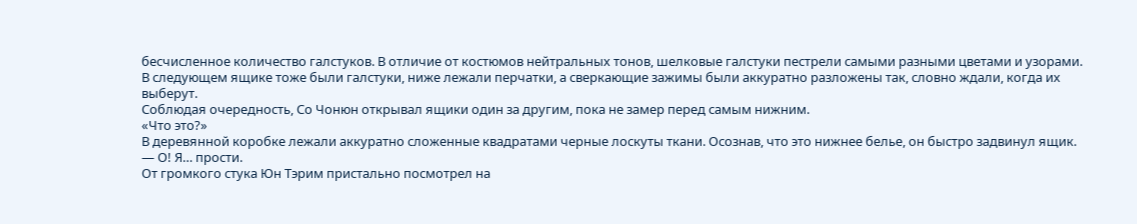бесчисленное количество галстуков. В отличие от костюмов нейтральных тонов, шелковые галстуки пестрели самыми разными цветами и узорами.
В следующем ящике тоже были галстуки, ниже лежали перчатки, а сверкающие зажимы были аккуратно разложены так, словно ждали, когда их выберут.
Соблюдая очередность, Со Чонюн открывал ящики один за другим, пока не замер перед самым нижним.
«Что это?»
В деревянной коробке лежали аккуратно сложенные квадратами черные лоскуты ткани. Осознав, что это нижнее белье, он быстро задвинул ящик.
— О! Я… прости.
От громкого стука Юн Тэрим пристально посмотрел на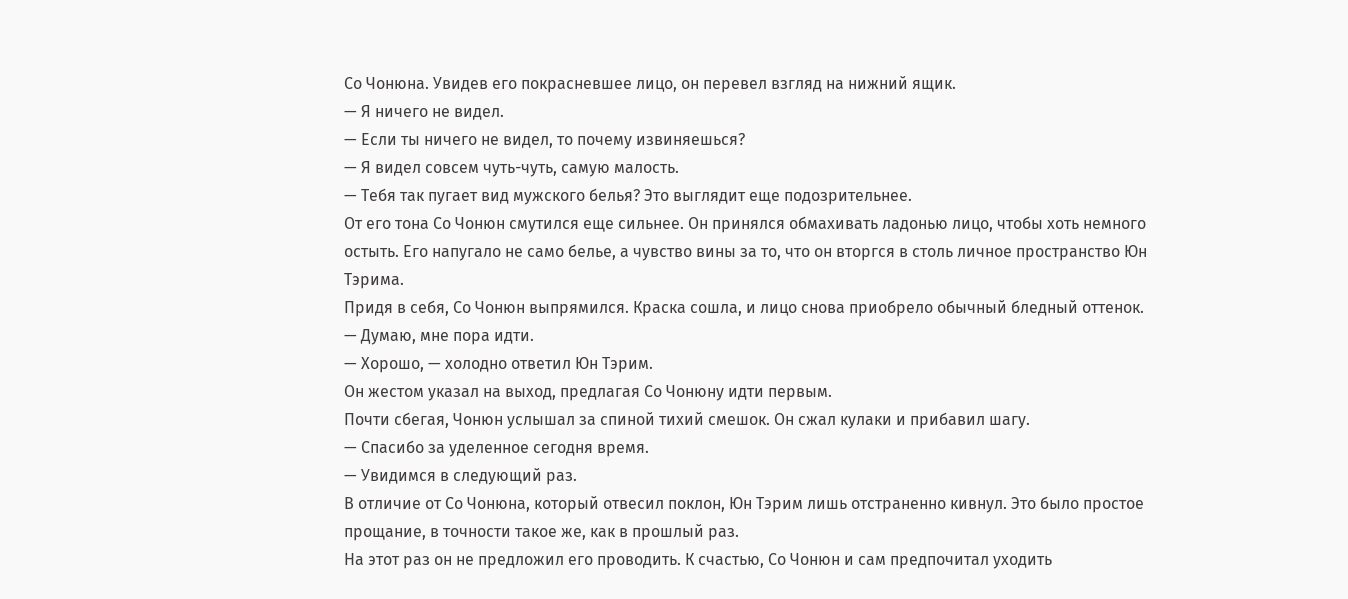Со Чонюна. Увидев его покрасневшее лицо, он перевел взгляд на нижний ящик.
— Я ничего не видел.
— Если ты ничего не видел, то почему извиняешься?
— Я видел совсем чуть-чуть, самую малость.
— Тебя так пугает вид мужского белья? Это выглядит еще подозрительнее.
От его тона Со Чонюн смутился еще сильнее. Он принялся обмахивать ладонью лицо, чтобы хоть немного остыть. Его напугало не само белье, а чувство вины за то, что он вторгся в столь личное пространство Юн Тэрима.
Придя в себя, Со Чонюн выпрямился. Краска сошла, и лицо снова приобрело обычный бледный оттенок.
— Думаю, мне пора идти.
— Хорошо, — холодно ответил Юн Тэрим.
Он жестом указал на выход, предлагая Со Чонюну идти первым.
Почти сбегая, Чонюн услышал за спиной тихий смешок. Он сжал кулаки и прибавил шагу.
— Спасибо за уделенное сегодня время.
— Увидимся в следующий раз.
В отличие от Со Чонюна, который отвесил поклон, Юн Тэрим лишь отстраненно кивнул. Это было простое прощание, в точности такое же, как в прошлый раз.
На этот раз он не предложил его проводить. К счастью, Со Чонюн и сам предпочитал уходить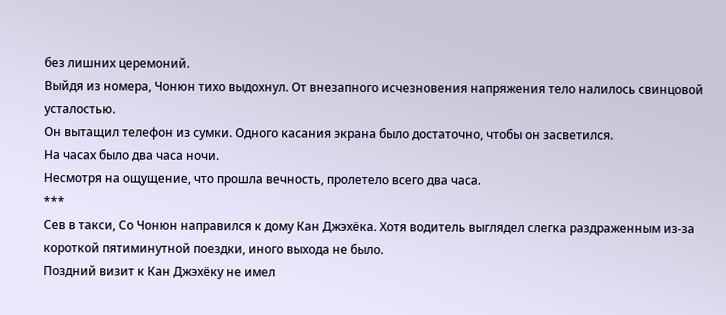без лишних церемоний.
Выйдя из номера, Чонюн тихо выдохнул. От внезапного исчезновения напряжения тело налилось свинцовой усталостью.
Он вытащил телефон из сумки. Одного касания экрана было достаточно, чтобы он засветился.
На часах было два часа ночи.
Несмотря на ощущение, что прошла вечность, пролетело всего два часа.
***
Сев в такси, Со Чонюн направился к дому Кан Джэхёка. Хотя водитель выглядел слегка раздраженным из-за короткой пятиминутной поездки, иного выхода не было.
Поздний визит к Кан Джэхёку не имел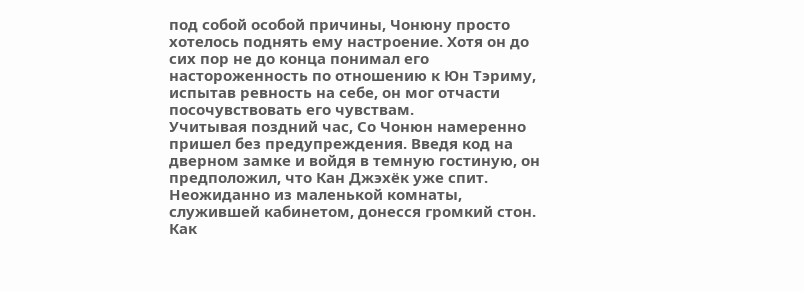под собой особой причины, Чонюну просто хотелось поднять ему настроение. Хотя он до сих пор не до конца понимал его настороженность по отношению к Юн Тэриму, испытав ревность на себе, он мог отчасти посочувствовать его чувствам.
Учитывая поздний час, Со Чонюн намеренно пришел без предупреждения. Введя код на дверном замке и войдя в темную гостиную, он предположил, что Кан Джэхёк уже спит.
Неожиданно из маленькой комнаты, служившей кабинетом, донесся громкий стон.
Как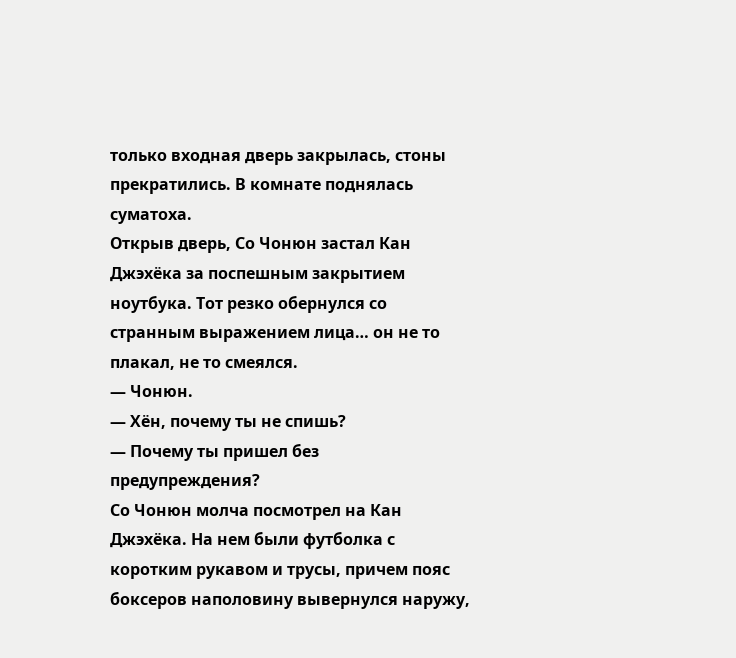только входная дверь закрылась, стоны прекратились. В комнате поднялась суматоха.
Открыв дверь, Со Чонюн застал Кан Джэхёка за поспешным закрытием ноутбука. Тот резко обернулся со странным выражением лица… он не то плакал, не то смеялся.
— Чонюн.
— Хён, почему ты не спишь?
— Почему ты пришел без предупреждения?
Со Чонюн молча посмотрел на Кан Джэхёка. На нем были футболка с коротким рукавом и трусы, причем пояс боксеров наполовину вывернулся наружу,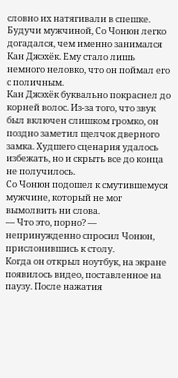словно их натягивали в спешке.
Будучи мужчиной, Со Чонюн легко догадался, чем именно занимался Кан Джэхёк. Ему стало лишь немного неловко, что он поймал его с поличным.
Кан Джэхёк буквально покраснел до корней волос. Из-за того, что звук был включен слишком громко, он поздно заметил щелчок дверного замка. Худшего сценария удалось избежать, но и скрыть все до конца не получилось.
Со Чонюн подошел к смутившемуся мужчине, который не мог вымолвить ни слова.
— Что это, порно? — непринужденно спросил Чонюн, прислонившись к столу.
Когда он открыл ноутбук, на экране появилось видео, поставленное на паузу. После нажатия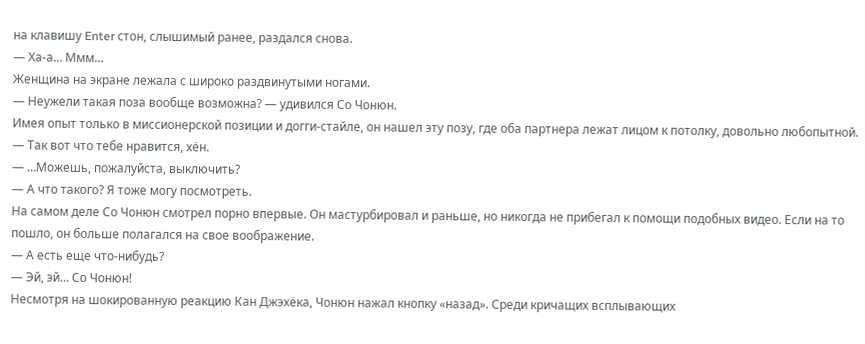на клавишу Enter стон, слышимый ранее, раздался снова.
— Ха-а… Ммм…
Женщина на экране лежала с широко раздвинутыми ногами.
— Неужели такая поза вообще возможна? — удивился Со Чонюн.
Имея опыт только в миссионерской позиции и догги-стайле, он нашел эту позу, где оба партнера лежат лицом к потолку, довольно любопытной.
— Так вот что тебе нравится, хён.
— …Можешь, пожалуйста, выключить?
— А что такого? Я тоже могу посмотреть.
На самом деле Со Чонюн смотрел порно впервые. Он мастурбировал и раньше, но никогда не прибегал к помощи подобных видео. Если на то пошло, он больше полагался на свое воображение.
— А есть еще что-нибудь?
— Эй, эй… Со Чонюн!
Несмотря на шокированную реакцию Кан Джэхёка, Чонюн нажал кнопку «назад». Среди кричащих всплывающих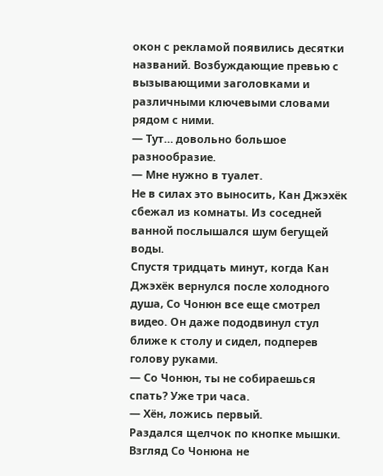окон с рекламой появились десятки названий. Возбуждающие превью с вызывающими заголовками и различными ключевыми словами рядом с ними.
— Тут… довольно большое разнообразие.
— Мне нужно в туалет.
Не в силах это выносить, Кан Джэхёк сбежал из комнаты. Из соседней ванной послышался шум бегущей воды.
Спустя тридцать минут, когда Кан Джэхёк вернулся после холодного душа, Со Чонюн все еще смотрел видео. Он даже пододвинул стул ближе к столу и сидел, подперев голову руками.
— Со Чонюн, ты не собираешься спать? Уже три часа.
— Хён, ложись первый.
Раздался щелчок по кнопке мышки. Взгляд Со Чонюна не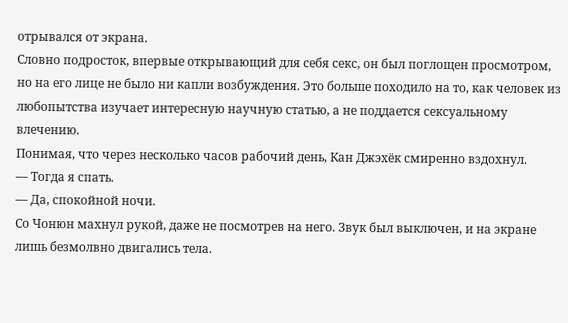отрывался от экрана.
Словно подросток, впервые открывающий для себя секс, он был поглощен просмотром, но на его лице не было ни капли возбуждения. Это больше походило на то, как человек из любопытства изучает интересную научную статью, а не поддается сексуальному влечению.
Понимая, что через несколько часов рабочий день, Кан Джэхёк смиренно вздохнул.
— Тогда я спать.
— Да, спокойной ночи.
Со Чонюн махнул рукой, даже не посмотрев на него. Звук был выключен, и на экране лишь безмолвно двигались тела.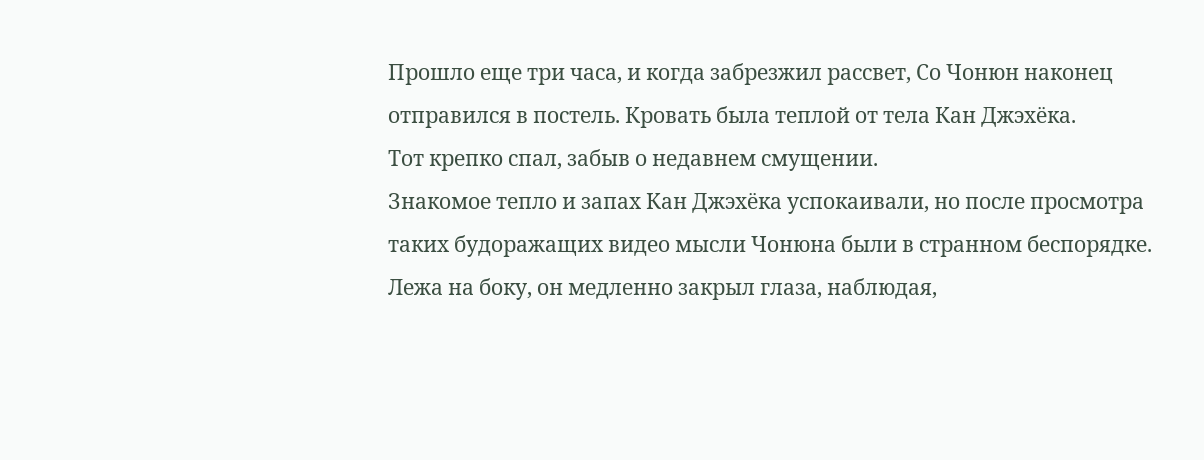Прошло еще три часа, и когда забрезжил рассвет, Со Чонюн наконец отправился в постель. Кровать была теплой от тела Кан Джэхёка.
Тот крепко спал, забыв о недавнем смущении.
Знакомое тепло и запах Кан Джэхёка успокаивали, но после просмотра таких будоражащих видео мысли Чонюна были в странном беспорядке. Лежа на боку, он медленно закрыл глаза, наблюдая,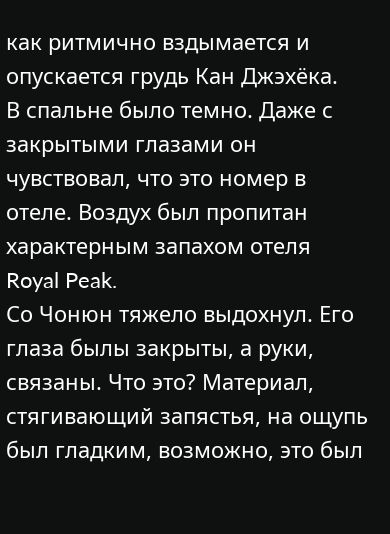как ритмично вздымается и опускается грудь Кан Джэхёка.
В спальне было темно. Даже с закрытыми глазами он чувствовал, что это номер в отеле. Воздух был пропитан характерным запахом отеля Royal Peak.
Со Чонюн тяжело выдохнул. Его глаза былы закрыты, а руки, связаны. Что это? Материал, стягивающий запястья, на ощупь был гладким, возможно, это был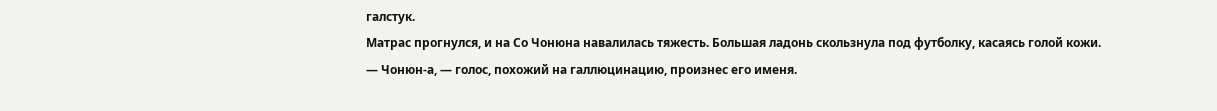галстук.
Матрас прогнулся, и на Со Чонюна навалилась тяжесть. Большая ладонь скользнула под футболку, касаясь голой кожи.
— Чонюн-а, — голос, похожий на галлюцинацию, произнес его именя.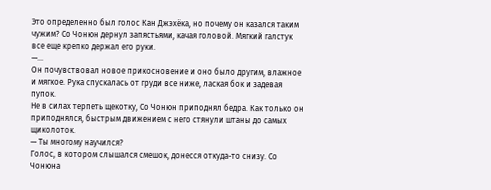Это определенно был голос Кан Джэхёка, но почему он казался таким чужим? Со Чонюн дернул запястьями, качая головой. Мягкий галстук все еще крепко держал его руки.
—…
Он почувствовал новое прикосновение и оно было другим, влажное и мягкое. Рука спускалась от груди все ниже, лаская бок и задевая пупок.
Не в силах терпеть щекотку, Со Чонюн приподнял бедра. Как только он приподнялся, быстрым движением с него стянули штаны до самых щиколоток.
— Ты многому научился?
Голос, в котором слышался смешок, донесся откуда-то снизу. Со Чонюна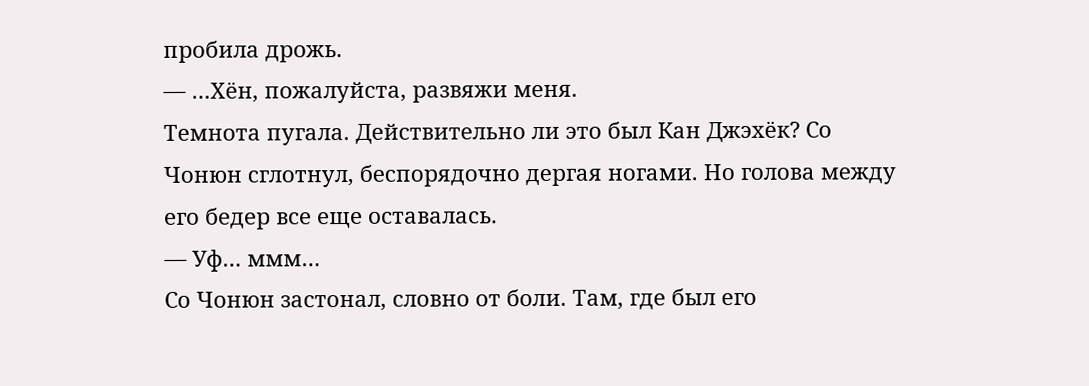пробила дрожь.
— …Хён, пожалуйста, развяжи меня.
Темнота пугала. Действительно ли это был Кан Джэхёк? Со Чонюн сглотнул, беспорядочно дергая ногами. Но голова между его бедер все еще оставалась.
— Уф… ммм…
Со Чонюн застонал, словно от боли. Там, где был его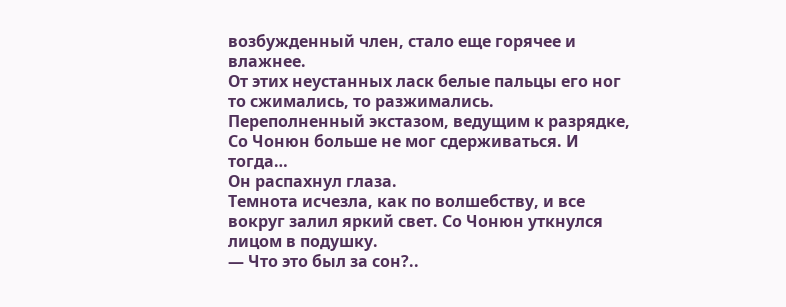возбужденный член, стало еще горячее и влажнее.
От этих неустанных ласк белые пальцы его ног то сжимались, то разжимались. Переполненный экстазом, ведущим к разрядке, Со Чонюн больше не мог сдерживаться. И тогда…
Он распахнул глаза.
Темнота исчезла, как по волшебству, и все вокруг залил яркий свет. Со Чонюн уткнулся лицом в подушку.
— Что это был за сон?..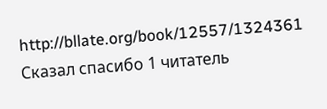http://bllate.org/book/12557/1324361
Сказал спасибо 1 читатель